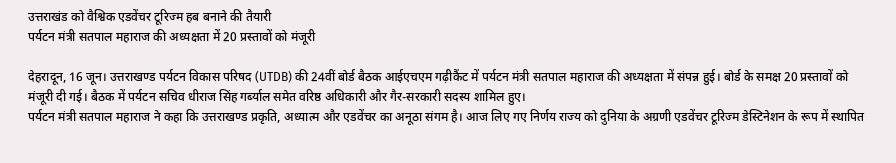उत्तराखंड को वैश्विक एडवेंचर टूरिज्म हब बनाने की तैयारी
पर्यटन मंत्री सतपाल महाराज की अध्यक्षता में 20 प्रस्तावों को मंजूरी

देहरादून, 16 जून। उत्तराखण्ड पर्यटन विकास परिषद (UTDB) की 24वीं बोर्ड बैठक आईएचएम गढ़ीकैंट में पर्यटन मंत्री सतपाल महाराज की अध्यक्षता में संपन्न हुई। बोर्ड के समक्ष 20 प्रस्तावों को मंजूरी दी गई। बैठक में पर्यटन सचिव धीराज सिंह गर्ब्याल समेत वरिष्ठ अधिकारी और गैर-सरकारी सदस्य शामिल हुए।
पर्यटन मंत्री सतपाल महाराज ने कहा कि उत्तराखण्ड प्रकृति, अध्यात्म और एडवेंचर का अनूठा संगम है। आज लिए गए निर्णय राज्य को दुनिया के अग्रणी एडवेंचर टूरिज्म डेस्टिनेशन के रूप में स्थापित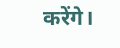करेंगे।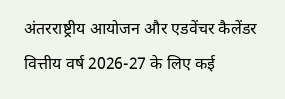अंतरराष्ट्रीय आयोजन और एडवेंचर कैलेंडर
वित्तीय वर्ष 2026-27 के लिए कई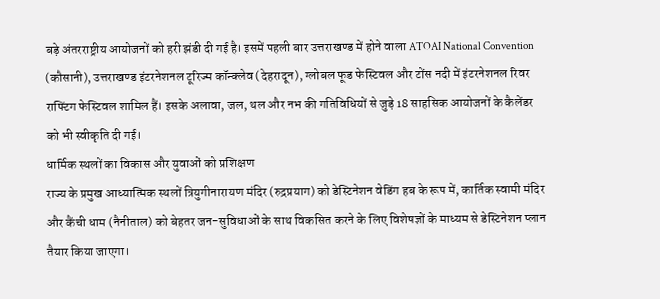बड़े अंतरराष्ट्रीय आयोजनों को हरी झंडी दी गई है। इसमें पहली बार उत्तराखण्ड में होने वाला ATOAI National Convention (कौसानी), उत्तराखण्ड इंटरनेशनल टूरिज्म कॉन्क्लेव (देहरादून), ग्लोबल फूड फेस्टिवल और टोंस नदी में इंटरनेशनल रिवर राफ्टिंग फेस्टिवल शामिल हैं। इसके अलावा, जल, थल और नभ की गतिविधियों से जुड़े 18 साहसिक आयोजनों के कैलेंडर को भी स्वीकृति दी गई।
धार्मिक स्थलों का विकास और युवाओं को प्रशिक्षण
राज्य के प्रमुख आध्यात्मिक स्थलों त्रियुगीनारायण मंदिर (रुद्रप्रयाग) को डेस्टिनेशन वेडिंग हब के रूप में, कार्तिक स्वामी मंदिर और कैंची धाम (नैनीताल) को बेहतर जन-सुविधाओं के साथ विकसित करने के लिए विशेषज्ञों के माध्यम से डेस्टिनेशन प्लान तैयार किया जाएगा।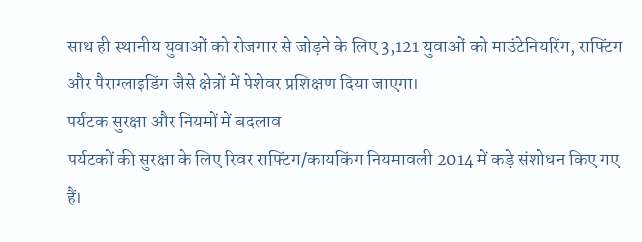साथ ही स्थानीय युवाओं को रोजगार से जोड़ने के लिए 3,121 युवाओं को माउंटेनियरिंग, राफ्टिंग और पैराग्लाइडिंग जैसे क्षेत्रों में पेशेवर प्रशिक्षण दिया जाएगा।
पर्यटक सुरक्षा और नियमों में बदलाव
पर्यटकों की सुरक्षा के लिए रिवर राफ्टिंग/कायकिंग नियमावली 2014 में कड़े संशोधन किए गए हैं।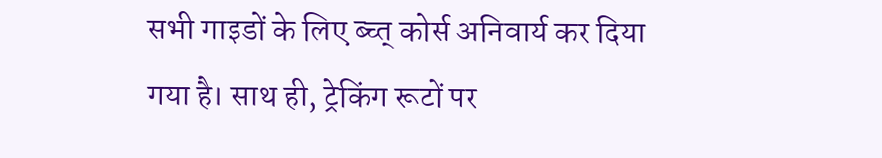सभी गाइडों के लिए ब्च्त् कोर्स अनिवार्य कर दिया गया है। साथ ही, ट्रेकिंग रूटों पर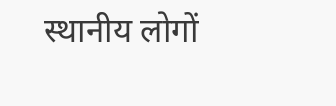स्थानीय लोगों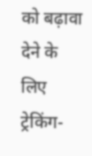को बढ़ावा देने के लिए ट्रेकिंग-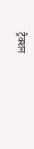ट्रैक्शन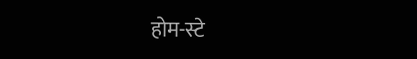होम-स्टे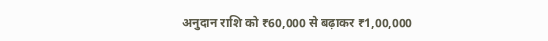अनुदान राशि को ₹60,000 से बढ़ाकर ₹1,00,000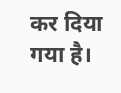कर दिया गया है।